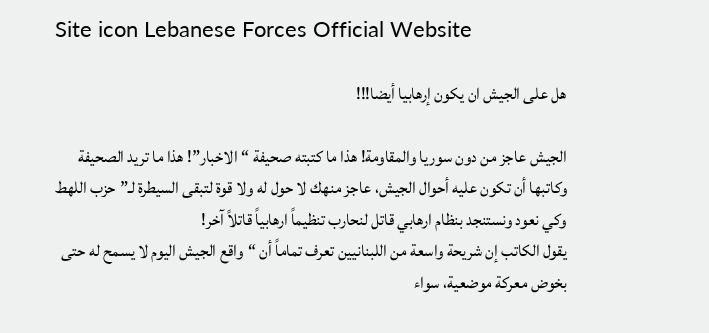Site icon Lebanese Forces Official Website

هل على الجيش ان يكون إرهابيا أيضا!!!

الجيش عاجز من دون سوريا والمقاومة! هذا ما كتبته صحيفة “الاخبار”! هذا ما تريد الصحيفة وكاتبها أن تكون عليه أحوال الجيش، عاجز منهك لا حول له ولا قوة لتبقى السيطرة لـ”حزب اللهط وكي نعود ونستنجد بنظام ارهابي قاتل لنحارب تنظيماً ارهابياً قاتلاً آخر!
يقول الكاتب إن شريحة واسعة من اللبنانيين تعرف تماماً أن “واقع الجيش اليوم لا يسمح له حتى بخوض معركة موضعية، سواء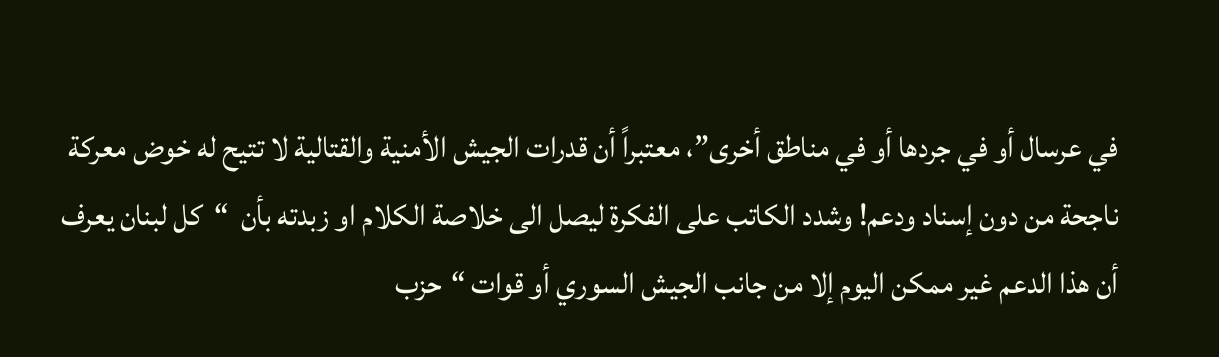في عرسال أو في جردها أو في مناطق أخرى”، معتبراً أن قدرات الجيش الأمنية والقتالية لا تتيح له خوض معركة ناجحة من دون إسناد ودعم! وشدد الكاتب على الفكرة ليصل الى خلاصة الكلام او زبدته بأن  “كل لبنان يعرف أن هذا الدعم غير ممكن اليوم إلا من جانب الجيش السوري أو قوات “حزب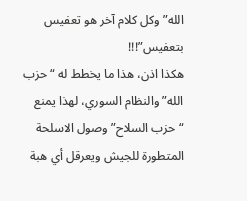الله” وكل كلام آخر هو تعفيس بتعفيس”!!!
هكذا اذن، هذا ما يخطط له “حزب الله” والنظام السوري، لهذا يمنع “حزب السلاح” وصول الاسلحة المتطورة للجيش ويعرقل أي هبة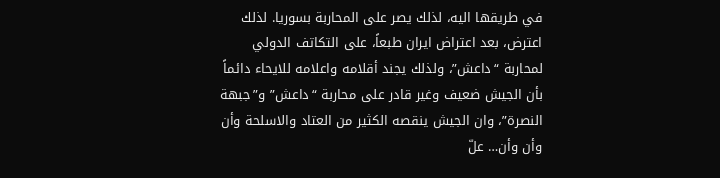في طريقها اليه، لذلك يصر على المحاربة بسوريا. لذلك اعترض، بعد اعتراض ايران طبعاً، على التكاتف الدولي لمحاربة “داعش”، ولذلك يجند أقلامه واعلامه للايحاء دائماً بأن الجيش ضعيف وغير قادر على محاربة “داعش” و”جبهة النصرة”، وان الجيش ينقصه الكثير من العتاد والاسلحة وأن وأن وأن… علّ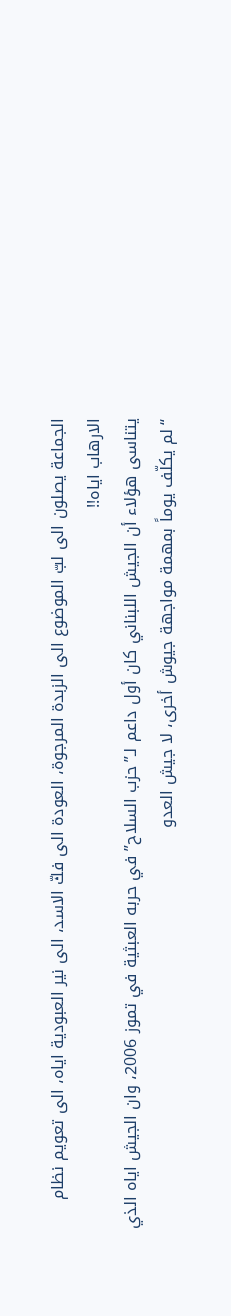الجماعة يصلون الى لبّ الموضوع الى الزبدة المرجوة، العودة الى فكّ الاسد، الى نير العبودية اياه، الى تعويم نظام الارهاب اياه!!
يتناسى هؤلاء أن الجيش اللبناني كان أول داعم لـ”حزب السلاح” في حربه العبثية في تموز 2006، وان الجيش اياه الذي “لم يكلّف يوماً بمهمة مواجهة جيوش أخرى، لا جيش العدو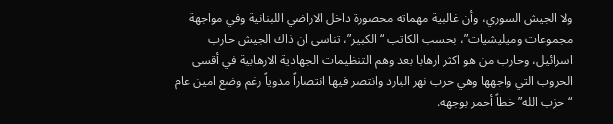ولا الجيش السوري، وأن غالبية مهماته محصورة داخل الاراضي اللبنانية وفي مواجهة مجموعات وميليشيات”، بحسب الكاتب “الكبير”، تناسى ان ذاك الجيش حارب اسرائيل، وحارب من هو اكثر ارهابا بعد وهم التنظيمات الجهادية الارهابية في أقسى الحروب التي واجهها وهي حرب نهر البارد وانتصر فيها انتصاراً مدوياً رغم وضع امين عام “حزب الله” خطاً أحمر بوجهه.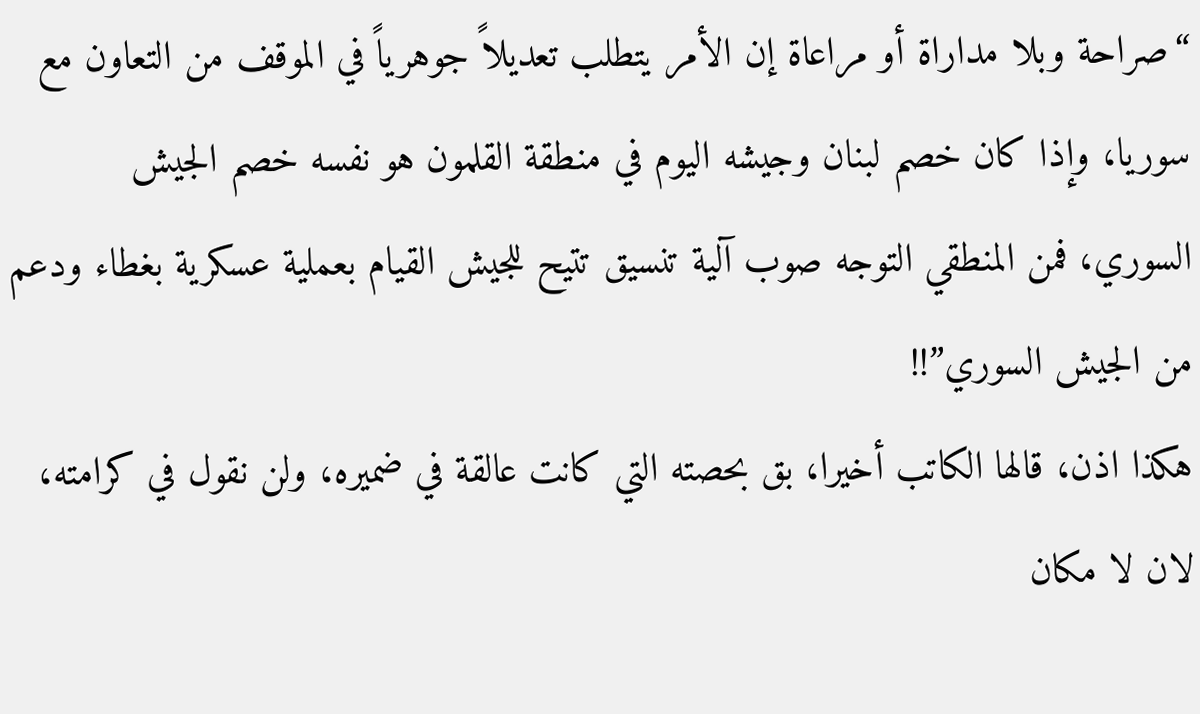“صراحة وبلا مداراة أو مراعاة إن الأمر يتطلب تعديلاً جوهرياً في الموقف من التعاون مع سوريا، وإذا كان خصم لبنان وجيشه اليوم في منطقة القلمون هو نفسه خصم الجيش السوري، فمن المنطقي التوجه صوب آلية تنسيق تتيح للجيش القيام بعملية عسكرية بغطاء ودعم من الجيش السوري”!!
هكذا اذن، قالها الكاتب أخيرا، بق بحصته التي كانت عالقة في ضميره، ولن نقول في كرامته، لان لا مكان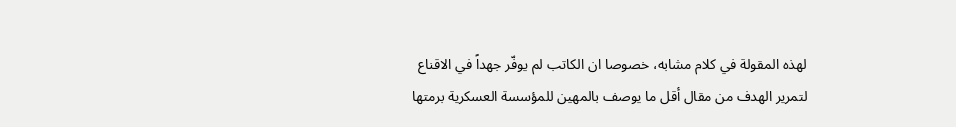لهذه المقولة في كلام مشابه، خصوصا ان الكاتب لم يوفّر جهداً في الاقناع لتمرير الهدف من مقال أقل ما يوصف بالمهين للمؤسسة العسكرية برمتها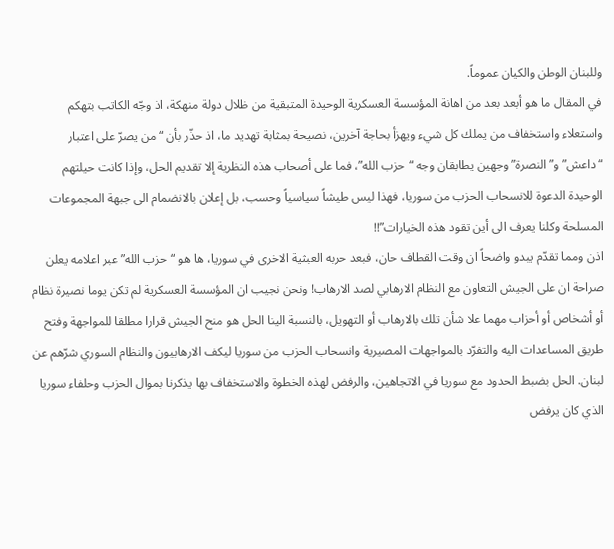وللبنان الوطن والكيان عموماً.
في المقال ما هو أبعد بعد من اهانة المؤسسة العسكرية الوحيدة المتبقية من ظلال دولة منهكة، اذ وجّه الكاتب بتهكم واستعلاء واستخفاف من يملك كل شيء ويهزأ بحاجة آخرين، نصيحة بمثابة تهديد ما، اذ حذّر بأن “من يصرّ على اعتبار “داعش” و”النصرة” وجهين يطابقان وجه “حزب الله”، فما على أصحاب هذه النظرية إلا تقديم الحل، وإذا كانت حيلتهم الوحيدة الدعوة للانسحاب الحزب من سوريا، فهذا ليس طيشاً سياسياً وحسب، بل إعلان بالانضمام الى جبهة المجموعات المسلحة وكلنا يعرف الى أين تقود هذه الخيارات”!!
اذن ومما تقدّم يبدو واضحاً ان وقت القطاف حان، فبعد حربه العبثية الاخرى في سوريا، ها هو “حزب الله” عبر اعلامه يعلن صراحة ان على الجيش التعاون مع النظام الارهابي لصد الارهاب! ونحن نجيب ان المؤسسة العسكرية لم تكن يوما نصيرة نظام أو أشخاص أو أحزاب مهما علا شأن تلك بالارهاب أو التهويل، بالنسبة الينا الحل هو منح الجيش قرارا مطلقا للمواجهة وفتح طريق المساعدات اليه والتفرّد بالمواجهات المصيرية وانسحاب الحزب من سوريا ليكف الارهابيون والنظام السوري شرّهم عن لبنان. الحل بضبط الحدود مع سوريا في الاتجاهين، والرفض لهذه الخطوة والاستخفاف بها يذكرنا بموال الحزب وحلفاء سوريا الذي كان يرفض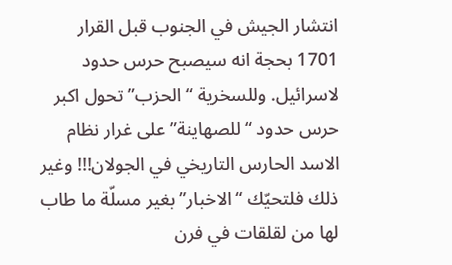انتشار الجيش في الجنوب قبل القرار 1701 بحجة انه سيصبح حرس حدود لاسرائيل. وللسخرية “الحزب” تحول اكبر حرس حدود “للصهاينة” على غرار نظام الاسد الحارس التاريخي في الجولان!!! وغير ذلك فلتحيّك “الاخبار” بغير مسلّة ما طاب لها من لقلقات في فرن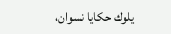يلوك حكايا نسوان،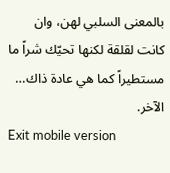بالمعنى السلبي لهن، وان كانت لقلقة لكنها تحيّك شراً ما مستطيراً كما هي عادة ذاك… الآخر.
Exit mobile version